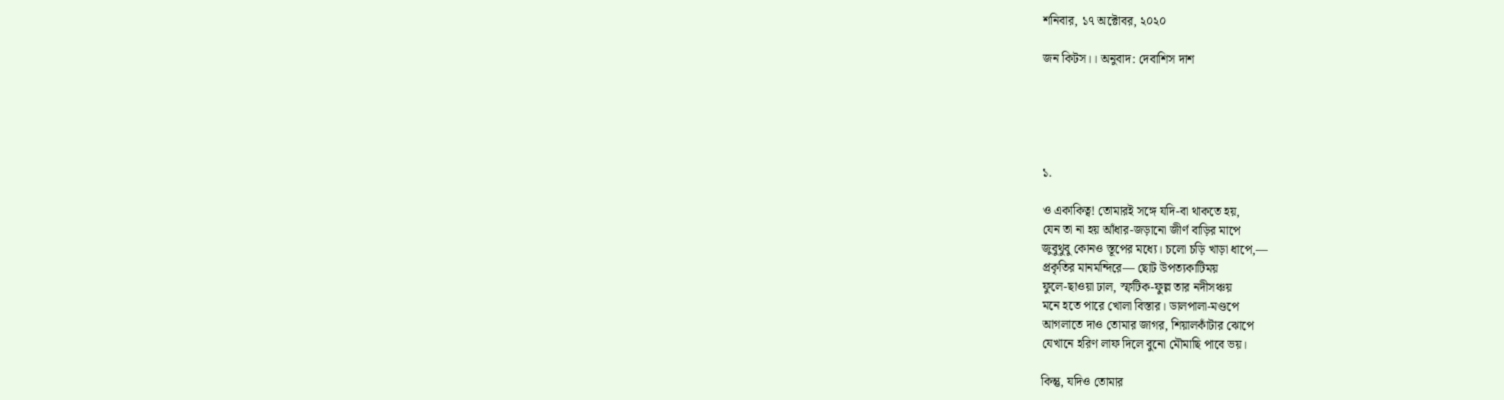শনিবার, ১৭ অক্টোবর, ২০২০

জন কিটস।। অনুবাদ: দেবাশিস দাশ





১.

ও একাকিত্ব! তোমারই সঙ্গে যদি-বা থাকতে হয়,
যেন তা না হয় আঁধার-জড়ানো জীর্ণ বাড়ির মাপে
জুবুথুবু কোনও স্তূপের মধ্যে। চলো চড়ি খাড়া ধাপে,—
প্রকৃতির মানমন্দিরে— ছোট উপত্যকাটিময়
ফুলে-ছাওয়া ঢাল, স্ফটিক-ফুল্ল তার নদীসঞ্চয়
মনে হতে পারে খোলা বিস্তার। ডালপালা-মণ্ডপে
আগলাতে দাও তোমার জাগর, শিয়ালকাঁটার ঝোপে
যেখানে হরিণ লাফ দিলে বুনো মৌমাছি পাবে ভয়।

কিন্তু, যদিও তোমার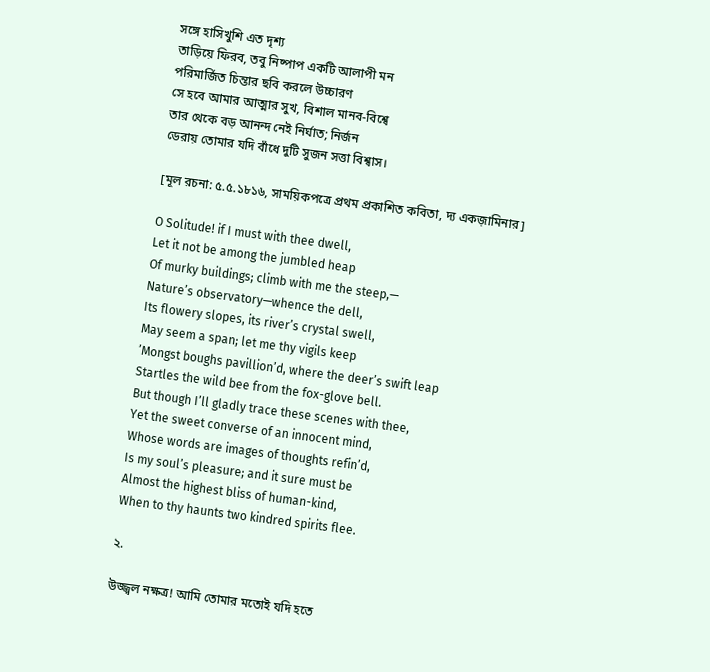সঙ্গে হাসিখুশি এত দৃশ্য
তাড়িয়ে ফিরব, তবু নিষ্পাপ একটি আলাপী মন
পরিমার্জিত চিন্তার ছবি করলে উচ্চারণ
সে হবে আমার আত্মার সুখ, বিশাল মানব-বিশ্বে
তার থেকে বড় আনন্দ নেই নির্ঘাত; নির্জন
ডেরায় তোমার যদি বাঁধে দুটি সুজন সত্তা বিশ্বাস।

[মূল রচনা: ৫.৫.১৮১৬, সাময়িকপত্রে প্রথম প্রকাশিত কবিতা, দ্য একজ়ামিনার]

O Solitude! if I must with thee dwell,
Let it not be among the jumbled heap
Of murky buildings; climb with me the steep,—
Nature’s observatory—whence the dell,
Its flowery slopes, its river’s crystal swell,
May seem a span; let me thy vigils keep
’Mongst boughs pavillion’d, where the deer’s swift leap
Startles the wild bee from the fox-glove bell.
But though I’ll gladly trace these scenes with thee,
Yet the sweet converse of an innocent mind,
Whose words are images of thoughts refin’d,
Is my soul’s pleasure; and it sure must be
Almost the highest bliss of human-kind,
When to thy haunts two kindred spirits flee.

২.

উজ্জ্বল নক্ষত্র! আমি তোমার মতোই যদি হতে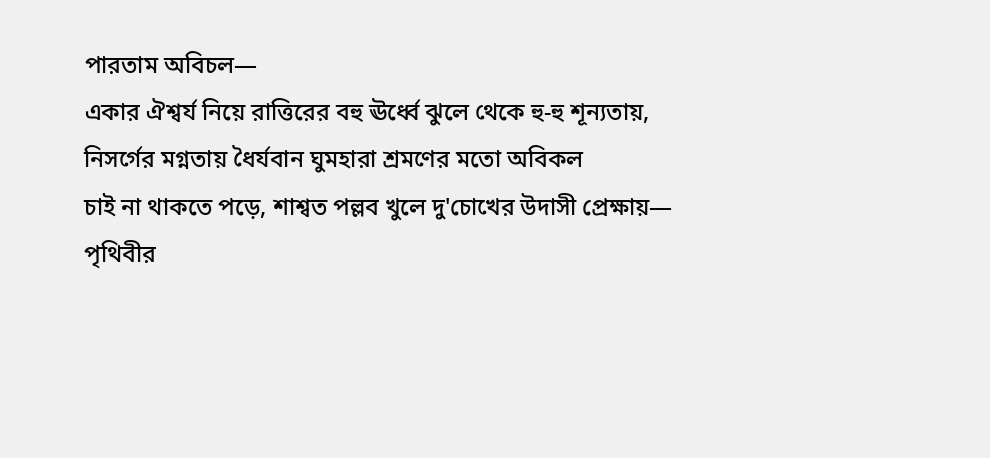পারতাম অবিচল—
একার ঐশ্বর্য নিয়ে রাত্তিরের বহু ঊর্ধ্বে ঝুলে থেকে হু-হু শূন্যতায়,
নিসর্গের মগ্নতায় ধৈর্যবান ঘুমহারা শ্রমণের মতো অবিকল
চাই না থাকতে পড়ে, শাশ্বত পল্লব খুলে দু'চোখের উদাসী প্রেক্ষায়—
পৃথিবীর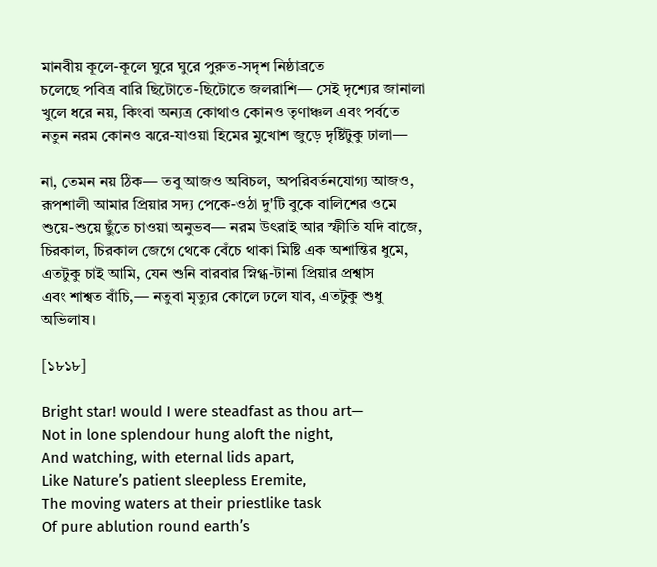মানবীয় কূলে-কূলে ঘুরে ঘুরে পুরুত-সদৃশ নিষ্ঠাব্রতে
চলেছে পবিত্র বারি ছিটোতে-ছিটোতে জলরাশি— সেই দৃশ্যের জানালা
খুলে ধরে নয়, কিংবা অন্যত্র কোথাও কোনও তৃণাঞ্চল এবং পর্বতে
নতুন নরম কোনও ঝরে-যাওয়া হিমের মুখোশ জুড়ে দৃষ্টিটুকু ঢালা—

না, তেমন নয় ঠিক— তবু আজও অবিচল, অপরিবর্তনযোগ্য আজও,
রূপশালী আমার প্রিয়ার সদ্য পেকে-ওঠা দু'টি বুকে বালিশের ওমে
শুয়ে-শুয়ে ছুঁতে চাওয়া অনুভব— নরম উৎরাই আর স্ফীতি যদি বাজে,
চিরকাল, চিরকাল জেগে থেকে বেঁচে থাকা মিষ্টি এক অশান্তির ধুমে,
এতটুকু চাই আমি, যেন শুনি বারবার স্নিগ্ধ-টানা প্রিয়ার প্রশ্বাস
এবং শাশ্বত বাঁচি,— নতুবা মৃত্যুর কোলে ঢলে যাব, এতটুকু শুধু অভিলাষ।

[১৮১৮]

Bright star! would I were steadfast as thou art—
Not in lone splendour hung aloft the night,
And watching, with eternal lids apart,
Like Nature’s patient sleepless Eremite,
The moving waters at their priestlike task
Of pure ablution round earth’s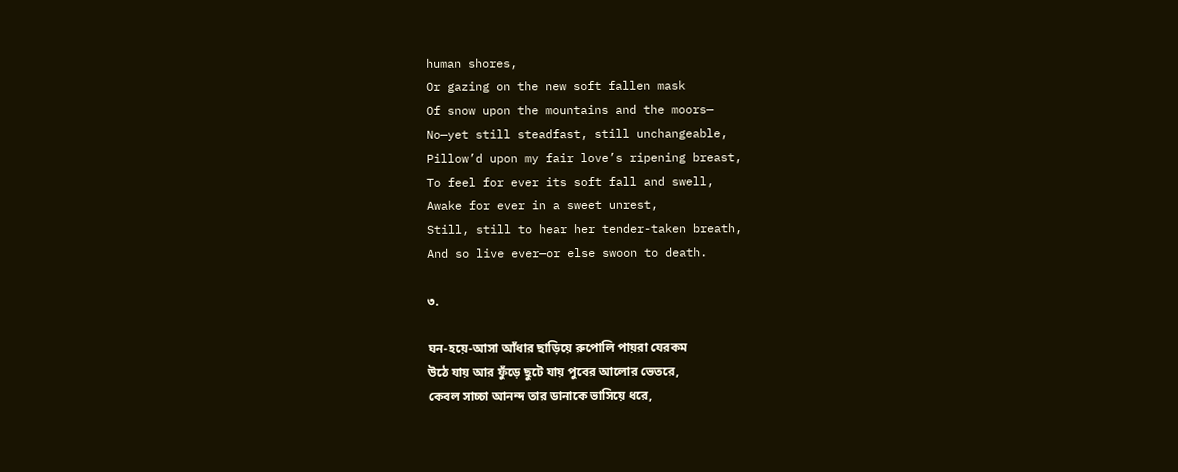human shores,
Or gazing on the new soft fallen mask
Of snow upon the mountains and the moors—
No—yet still steadfast, still unchangeable,
Pillow’d upon my fair love’s ripening breast,
To feel for ever its soft fall and swell,
Awake for ever in a sweet unrest,
Still, still to hear her tender-taken breath,
And so live ever—or else swoon to death.

৩.

ঘন-হয়ে-আসা আঁধার ছাড়িয়ে রুপোলি পায়রা যেরকম
উঠে যায় আর ফুঁড়ে ছুটে যায় পুবের আলোর ভেতরে,
কেবল সাচ্চা আনন্দ তার ডানাকে ভাসিয়ে ধরে,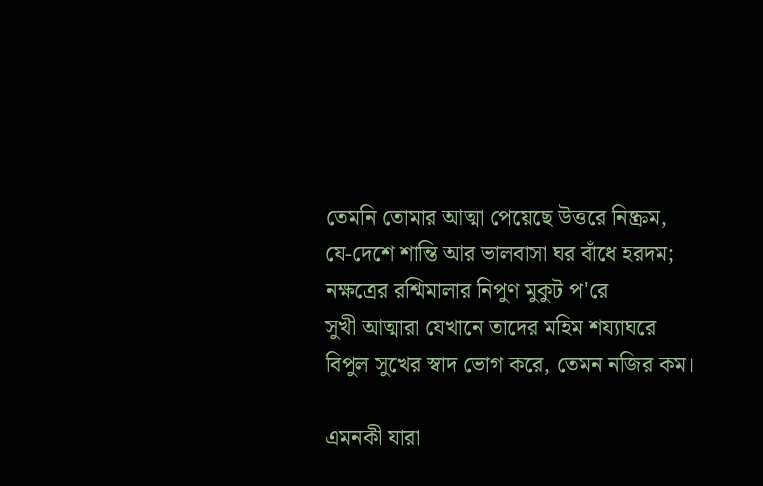তেমনি তোমার আত্মা পেয়েছে উত্তরে নিষ্ক্রম,
যে-দেশে শান্তি আর ভালবাসা ঘর বাঁধে হরদম;
নক্ষত্রের রশ্মিমালার নিপুণ মুকুট প'রে
সুখী আত্মারা যেখানে তাদের মহিম শয্যাঘরে
বিপুল সুখের স্বাদ ভোগ করে, তেমন নজির কম।

এমনকী যারা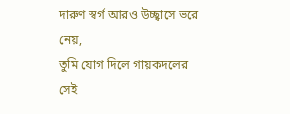দারুণ স্বর্গ আরও উচ্ছ্বাসে ভরে নেয়,
তুমি যোগ দিলে গায়কদলের সেই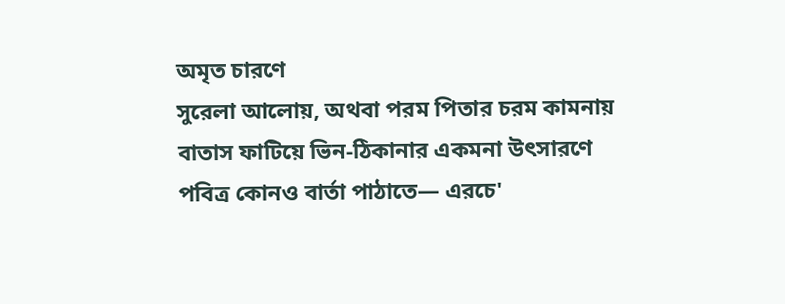অমৃত চারণে
সুরেলা আলোয়, অথবা পরম পিতার চরম কামনায়
বাতাস ফাটিয়ে ভিন-ঠিকানার একমনা উৎসারণে
পবিত্র কোনও বার্তা পাঠাতে— এরচে'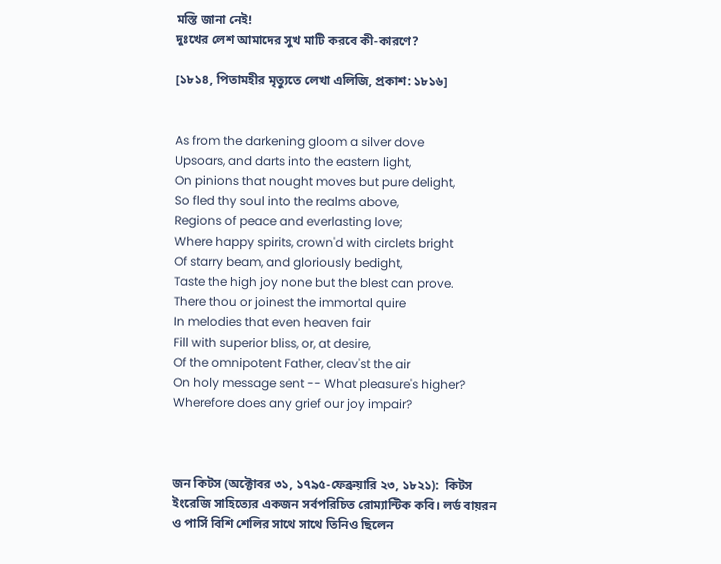মস্তি জানা নেই!
দুঃখের লেশ আমাদের সুখ মাটি করবে কী-কারণে?

[১৮১৪, পিতামহীর মৃত্যুতে লেখা এলিজি, প্রকাশ: ১৮১৬]


As from the darkening gloom a silver dove
Upsoars, and darts into the eastern light,
On pinions that nought moves but pure delight,
So fled thy soul into the realms above,
Regions of peace and everlasting love;
Where happy spirits, crown'd with circlets bright
Of starry beam, and gloriously bedight,
Taste the high joy none but the blest can prove.
There thou or joinest the immortal quire
In melodies that even heaven fair
Fill with superior bliss, or, at desire,
Of the omnipotent Father, cleav'st the air
On holy message sent -- What pleasure's higher?
Wherefore does any grief our joy impair?



জন কিটস (অক্টোবর ৩১, ১৭৯৫-ফেব্রুয়ারি ২৩, ১৮২১):  কিটস ইংরেজি সাহিত্যের একজন সর্বপরিচিত রোম্যান্টিক কবি। লর্ড বায়রন ও পার্সি বিশি শেলির সাথে সাথে তিনিও ছিলেন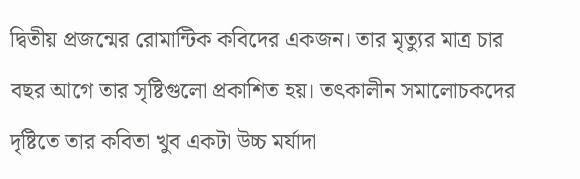দ্বিতীয় প্রজন্মের রোমান্টিক কবিদের একজন। তার মৃত্যুর মাত্র চার বছর আগে তার সৃষ্টিগুলো প্রকাশিত হয়। তৎকালীন সমালোচকদের দৃষ্টিতে তার কবিতা খুব একটা উচ্চ মর্যাদা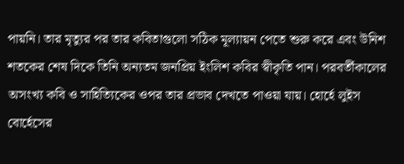পায়নি। তার মৃত্যুর পর তার কবিতাগুলো সঠিক মূল্যায়ন পেতে শুরু করে এবং উনিশ শতকের শেষ দিকে তিনি অন্যতম জনপ্রিয় ইংলিশ কবির স্বীকৃতি পান। পরবর্তীকালের অসংখ্য কবি ও সাহিত্যিকের ওপর তার প্রভাব দেখতে পাওয়া যায়। হোর্হে লুইস বোর্হেসের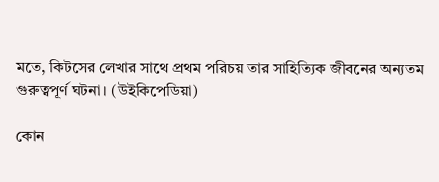মতে, কিটসের লেখার সাথে প্রথম পরিচয় তার সাহিত্যিক জীবনের অন্যতম গুরুত্বপূর্ণ ঘটনা। (উইকিপেডিয়া)

কোন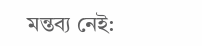মন্তব্য নেই: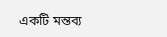একটি মন্তব্য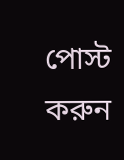পোস্ট করুন